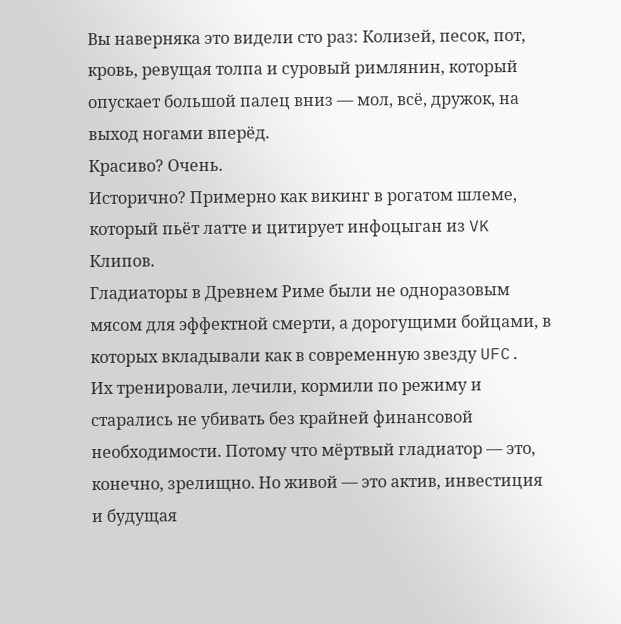Вы наверняка это видели сто раз: Колизей, песок, пот, кровь, ревущая толпа и суровый римлянин, который опускает большой палец вниз — мол, всё, дружок, на выход ногами вперёд.
Красиво? Очень.
Исторично? Примерно как викинг в рогатом шлеме, который пьёт латте и цитирует инфоцыган из VK Клипов.
Гладиаторы в Древнем Риме были не одноразовым мясом для эффектной смерти, а дорогущими бойцами, в которых вкладывали как в современную звезду UFC. Их тренировали, лечили, кормили по режиму и старались не убивать без крайней финансовой необходимости. Потому что мёртвый гладиатор — это, конечно, зрелищно. Но живой — это актив, инвестиция и будущая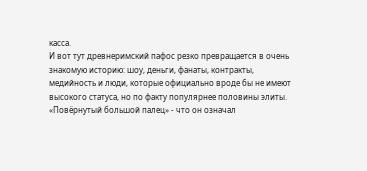касса.
И вот тут древнеримский пафос резко превращается в очень знакомую историю: шоу, деньги, фанаты, контракты, медийность и люди, которые официально вроде бы не имеют высокого статуса, но по факту популярнее половины элиты.
«Повёрнутый большой палец» - что он означал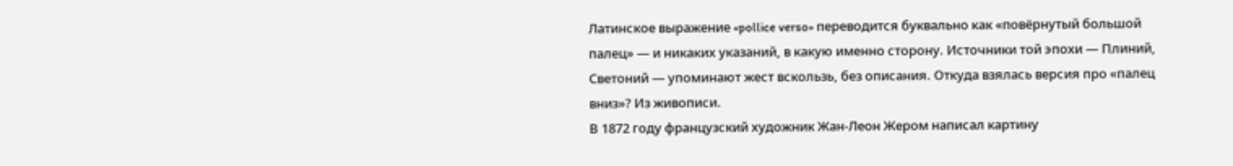Латинское выражение «pollice verso» переводится буквально как «повёрнутый большой палец» — и никаких указаний, в какую именно сторону. Источники той эпохи — Плиний, Светоний — упоминают жест вскользь, без описания. Откуда взялась версия про «палец вниз»? Из живописи.
В 1872 году французский художник Жан-Леон Жером написал картину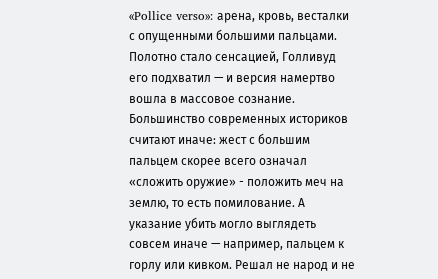«Pollice verso»: арена, кровь, весталки с опущенными большими пальцами. Полотно стало сенсацией, Голливуд его подхватил — и версия намертво вошла в массовое сознание.
Большинство современных историков считают иначе: жест с большим пальцем скорее всего означал «сложить оружие» - положить меч на землю, то есть помилование. А указание убить могло выглядеть совсем иначе — например, пальцем к горлу или кивком. Решал не народ и не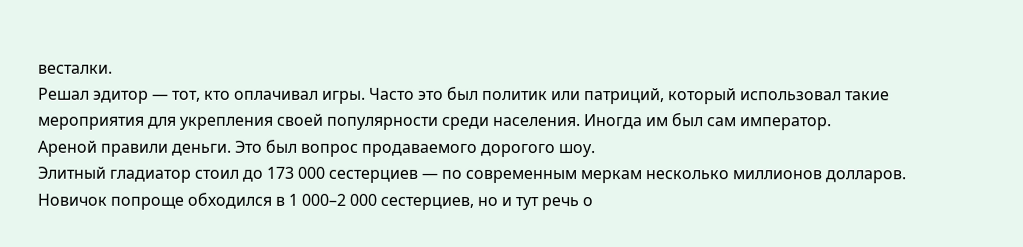весталки.
Решал эдитор — тот, кто оплачивал игры. Часто это был политик или патриций, который использовал такие мероприятия для укрепления своей популярности среди населения. Иногда им был сам император.
Ареной правили деньги. Это был вопрос продаваемого дорогого шоу.
Элитный гладиатор стоил до 173 000 сестерциев — по современным меркам несколько миллионов долларов.
Новичок попроще обходился в 1 000–2 000 сестерциев, но и тут речь о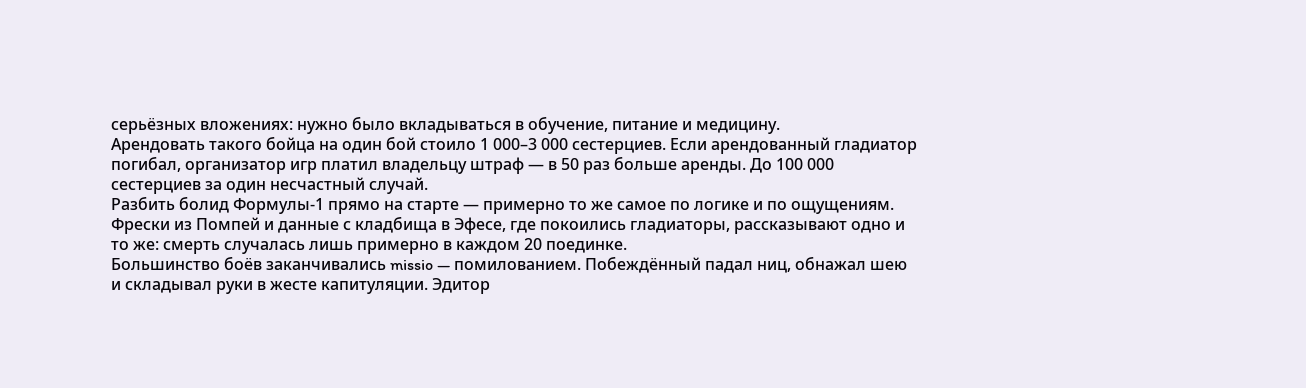серьёзных вложениях: нужно было вкладываться в обучение, питание и медицину.
Арендовать такого бойца на один бой стоило 1 000–3 000 сестерциев. Если арендованный гладиатор погибал, организатор игр платил владельцу штраф — в 50 раз больше аренды. До 100 000 сестерциев за один несчастный случай.
Разбить болид Формулы-1 прямо на старте — примерно то же самое по логике и по ощущениям.
Фрески из Помпей и данные с кладбища в Эфесе, где покоились гладиаторы, рассказывают одно и то же: смерть случалась лишь примерно в каждом 20 поединке.
Большинство боёв заканчивались missio — помилованием. Побеждённый падал ниц, обнажал шею и складывал руки в жесте капитуляции. Эдитор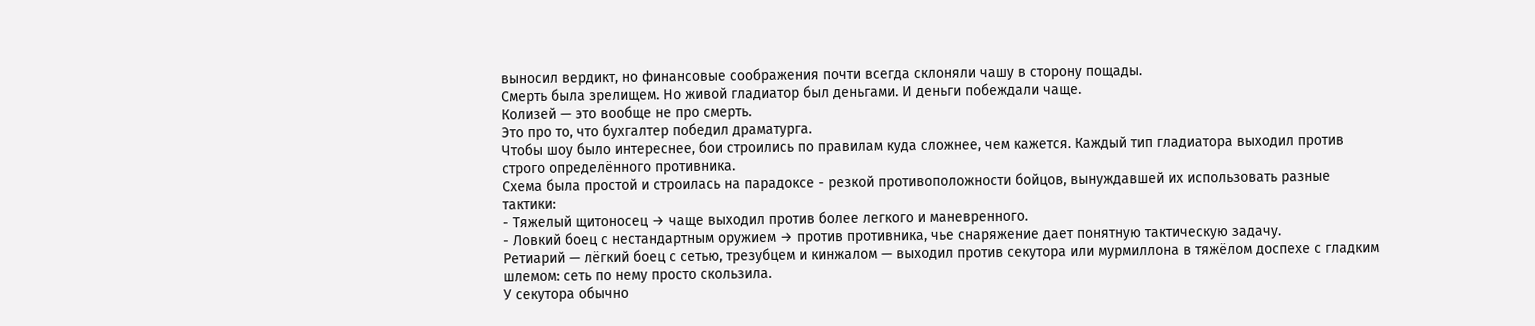выносил вердикт, но финансовые соображения почти всегда склоняли чашу в сторону пощады.
Смерть была зрелищем. Но живой гладиатор был деньгами. И деньги побеждали чаще.
Колизей — это вообще не про смерть.
Это про то, что бухгалтер победил драматурга.
Чтобы шоу было интереснее, бои строились по правилам куда сложнее, чем кажется. Каждый тип гладиатора выходил против строго определённого противника.
Схема была простой и строилась на парадоксе - резкой противоположности бойцов, вынуждавшей их использовать разные тактики:
- Тяжелый щитоносец → чаще выходил против более легкого и маневренного.
- Ловкий боец с нестандартным оружием → против противника, чье снаряжение дает понятную тактическую задачу.
Ретиарий — лёгкий боец с сетью, трезубцем и кинжалом — выходил против секутора или мурмиллона в тяжёлом доспехе с гладким шлемом: сеть по нему просто скользила.
У секутора обычно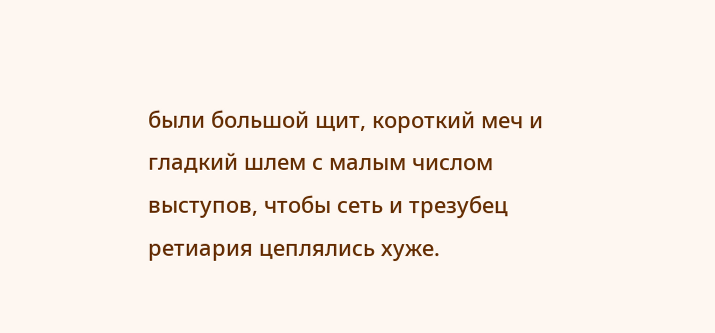были большой щит, короткий меч и гладкий шлем с малым числом выступов, чтобы сеть и трезубец ретиария цеплялись хуже.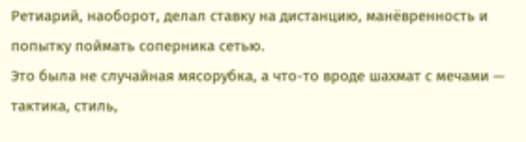Ретиарий, наоборот, делал ставку на дистанцию, манёвренность и попытку поймать соперника сетью.
Это была не случайная мясорубка, а что-то вроде шахмат с мечами — тактика, стиль,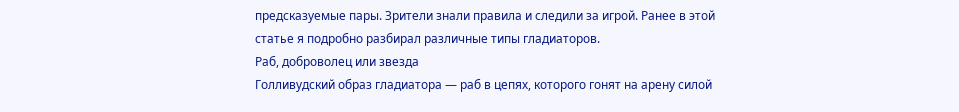предсказуемые пары. Зрители знали правила и следили за игрой. Ранее в этой статье я подробно разбирал различные типы гладиаторов.
Раб, доброволец или звезда
Голливудский образ гладиатора — раб в цепях, которого гонят на арену силой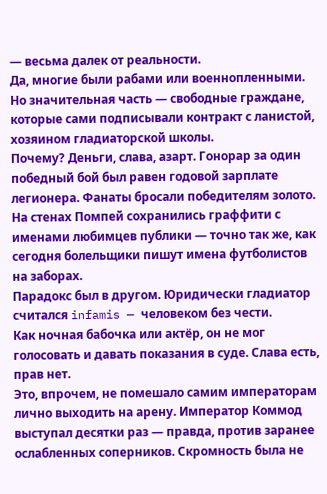— весьма далек от реальности.
Да, многие были рабами или военнопленными. Но значительная часть — свободные граждане, которые сами подписывали контракт с ланистой, хозяином гладиаторской школы.
Почему? Деньги, слава, азарт. Гонорар за один победный бой был равен годовой зарплате легионера. Фанаты бросали победителям золото.
На стенах Помпей сохранились граффити с именами любимцев публики — точно так же, как сегодня болельщики пишут имена футболистов на заборах.
Парадокс был в другом. Юридически гладиатор считался infamis — человеком без чести.
Как ночная бабочка или актёр, он не мог голосовать и давать показания в суде. Слава есть, прав нет.
Это, впрочем, не помешало самим императорам лично выходить на арену. Император Коммод выступал десятки раз — правда, против заранее ослабленных соперников. Скромность была не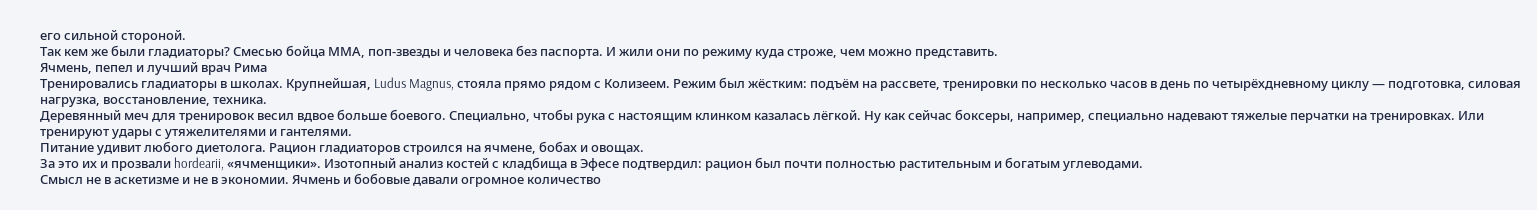его сильной стороной.
Так кем же были гладиаторы? Смесью бойца ММА, поп-звезды и человека без паспорта. И жили они по режиму куда строже, чем можно представить.
Ячмень, пепел и лучший врач Рима
Тренировались гладиаторы в школах. Крупнейшая, Ludus Magnus, стояла прямо рядом с Колизеем. Режим был жёстким: подъём на рассвете, тренировки по несколько часов в день по четырёхдневному циклу — подготовка, силовая нагрузка, восстановление, техника.
Деревянный меч для тренировок весил вдвое больше боевого. Специально, чтобы рука с настоящим клинком казалась лёгкой. Ну как сейчас боксеры, например, специально надевают тяжелые перчатки на тренировках. Или тренируют удары с утяжелителями и гантелями.
Питание удивит любого диетолога. Рацион гладиаторов строился на ячмене, бобах и овощах.
За это их и прозвали hordearii, «ячменщики». Изотопный анализ костей с кладбища в Эфесе подтвердил: рацион был почти полностью растительным и богатым углеводами.
Смысл не в аскетизме и не в экономии. Ячмень и бобовые давали огромное количество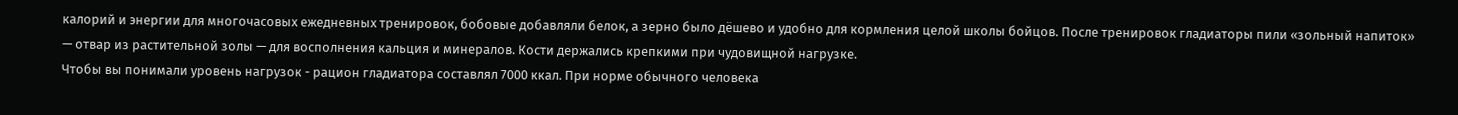калорий и энергии для многочасовых ежедневных тренировок, бобовые добавляли белок, а зерно было дёшево и удобно для кормления целой школы бойцов. После тренировок гладиаторы пили «зольный напиток» — отвар из растительной золы — для восполнения кальция и минералов. Кости держались крепкими при чудовищной нагрузке.
Чтобы вы понимали уровень нагрузок - рацион гладиатора составлял 7000 ккал. При норме обычного человека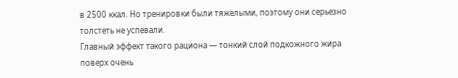в 2500 ккал. Но тренировки были тяжелыми, поэтому они серьезно толстеть не успевали.
Главный эффект такого рациона — тонкий слой подкожного жира поверх очень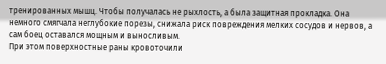тренированных мышц. Чтобы получалась не рыхлость, а была защитная прокладка. Она немного смягчала неглубокие порезы, снижала риск повреждения мелких сосудов и нервов, а сам боец оставался мощным и выносливым.
При этом поверхностные раны кровоточили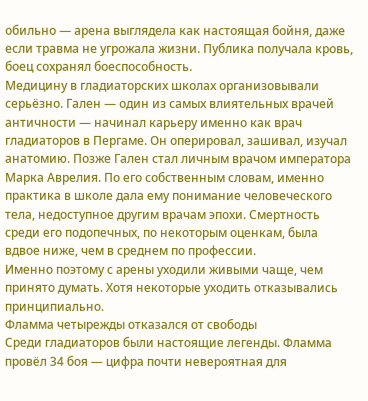обильно — арена выглядела как настоящая бойня, даже если травма не угрожала жизни. Публика получала кровь, боец сохранял боеспособность.
Медицину в гладиаторских школах организовывали серьёзно. Гален — один из самых влиятельных врачей античности — начинал карьеру именно как врач гладиаторов в Пергаме. Он оперировал, зашивал, изучал анатомию. Позже Гален стал личным врачом императора Марка Аврелия. По его собственным словам, именно практика в школе дала ему понимание человеческого тела, недоступное другим врачам эпохи. Смертность среди его подопечных, по некоторым оценкам, была вдвое ниже, чем в среднем по профессии.
Именно поэтому с арены уходили живыми чаще, чем принято думать. Хотя некоторые уходить отказывались принципиально.
Фламма четырежды отказался от свободы
Среди гладиаторов были настоящие легенды. Фламма провёл 34 боя — цифра почти невероятная для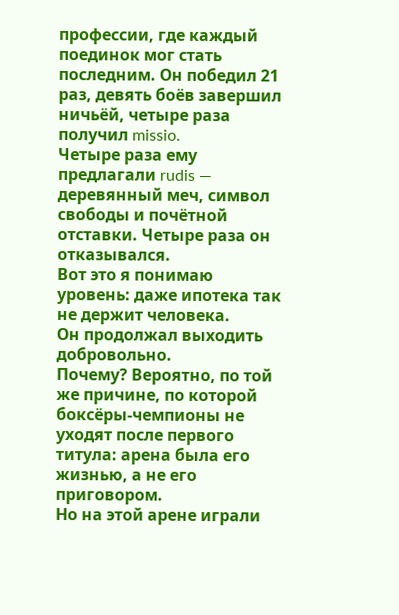профессии, где каждый поединок мог стать последним. Он победил 21 раз, девять боёв завершил ничьёй, четыре раза получил missio.
Четыре раза ему предлагали rudis — деревянный меч, символ свободы и почётной отставки. Четыре раза он отказывался.
Вот это я понимаю уровень: даже ипотека так не держит человека.
Он продолжал выходить добровольно.
Почему? Вероятно, по той же причине, по которой боксёры-чемпионы не уходят после первого титула: арена была его жизнью, а не его приговором.
Но на этой арене играли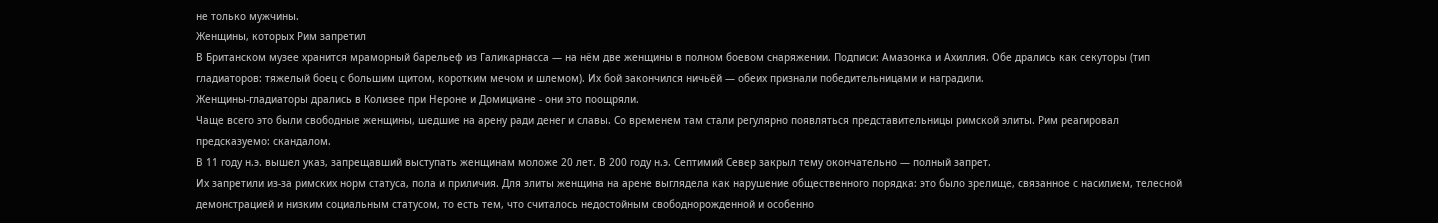не только мужчины.
Женщины, которых Рим запретил
В Британском музее хранится мраморный барельеф из Галикарнасса — на нём две женщины в полном боевом снаряжении. Подписи: Амазонка и Ахиллия. Обе дрались как секуторы (тип гладиаторов: тяжелый боец с большим щитом, коротким мечом и шлемом). Их бой закончился ничьёй — обеих признали победительницами и наградили.
Женщины-гладиаторы дрались в Колизее при Нероне и Домициане - они это поощряли.
Чаще всего это были свободные женщины, шедшие на арену ради денег и славы. Со временем там стали регулярно появляться представительницы римской элиты. Рим реагировал предсказуемо: скандалом.
В 11 году н.э. вышел указ, запрещавший выступать женщинам моложе 20 лет. В 200 году н.э. Септимий Север закрыл тему окончательно — полный запрет.
Их запретили из-за римских норм статуса, пола и приличия. Для элиты женщина на арене выглядела как нарушение общественного порядка: это было зрелище, связанное с насилием, телесной демонстрацией и низким социальным статусом, то есть тем, что считалось недостойным свободнорожденной и особенно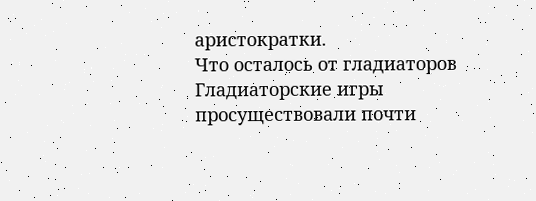аристократки.
Что осталось от гладиаторов
Гладиаторские игры просуществовали почти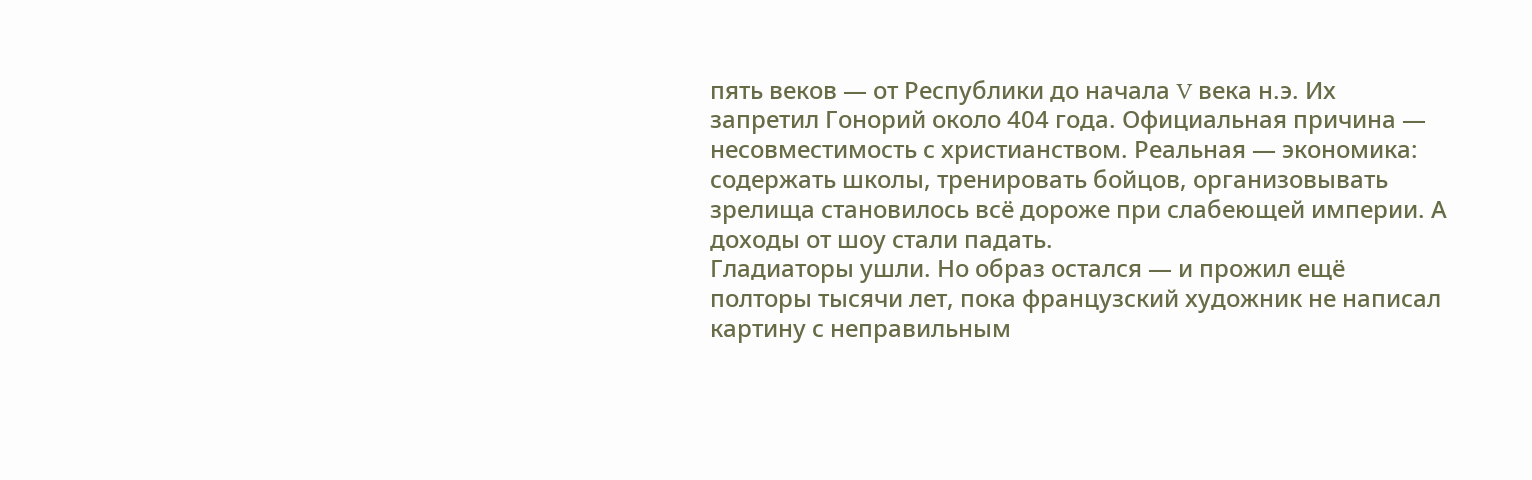пять веков — от Республики до начала V века н.э. Их запретил Гонорий около 404 года. Официальная причина — несовместимость с христианством. Реальная — экономика: содержать школы, тренировать бойцов, организовывать зрелища становилось всё дороже при слабеющей империи. А доходы от шоу стали падать.
Гладиаторы ушли. Но образ остался — и прожил ещё полторы тысячи лет, пока французский художник не написал картину с неправильным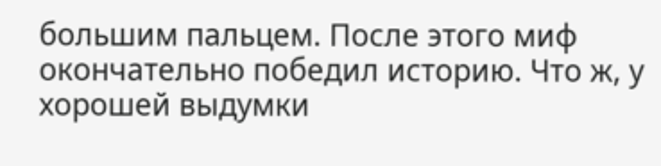большим пальцем. После этого миф окончательно победил историю. Что ж, у хорошей выдумки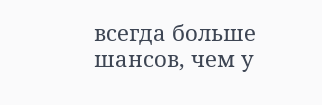всегда больше шансов, чем у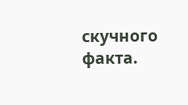скучного факта.